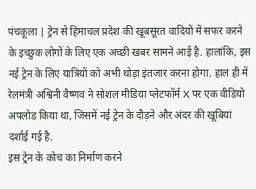पंचकूला | ट्रेन से हिमाचल प्रदेश की खूबसूरत वादियों में सफर करने के इच्छुक लोगों के लिए एक अच्छी खबर सामने आई है. हालांकि, इस नई ट्रेन के लिए यात्रियों को अभी थोड़ा इंतजार करना होगा. हाल ही में रेलमंत्री अश्विनी वैष्णव ने सोशल मीडिया प्लेटफॉर्म X पर एक वीडियो अपलोड किया था, जिसमें नई ट्रेन के दौड़ने और अंदर की खूबियां दर्शाई गई है.
इस ट्रेन के कोच का निर्माण करने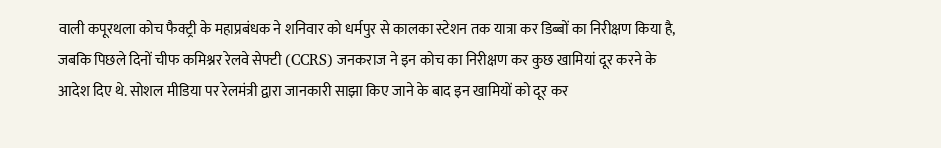वाली कपूरथला कोच फैक्ट्री के महाप्रबंधक ने शनिवार को धर्मपुर से कालका स्टेशन तक यात्रा कर डिब्बों का निरीक्षण किया है, जबकि पिछले दिनों चीफ कमिश्नर रेलवे सेफ्टी (CCRS) जनकराज ने इन कोच का निरीक्षण कर कुछ खामियां दूर करने के आदेश दिए थे. सोशल मीडिया पर रेलमंत्री द्वारा जानकारी साझा किए जाने के बाद इन खामियों को दूर कर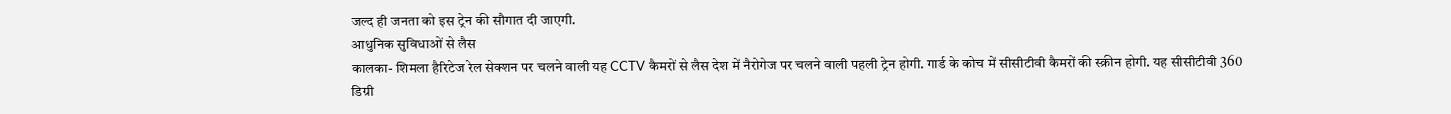जल्द ही जनता को इस ट्रेन की सौगात दी जाएगी.
आधुनिक सुविधाओं से लैस
कालका- शिमला हैरिटेज रेल सेक्शन पर चलने वाली यह CCTV कैमरों से लैस देश में नैरोगेज पर चलने वाली पहली ट्रेन होगी. गार्ड के कोच में सीसीटीवी कैमरों की स्क्रीन होगी. यह सीसीटीवी 360 डिग्री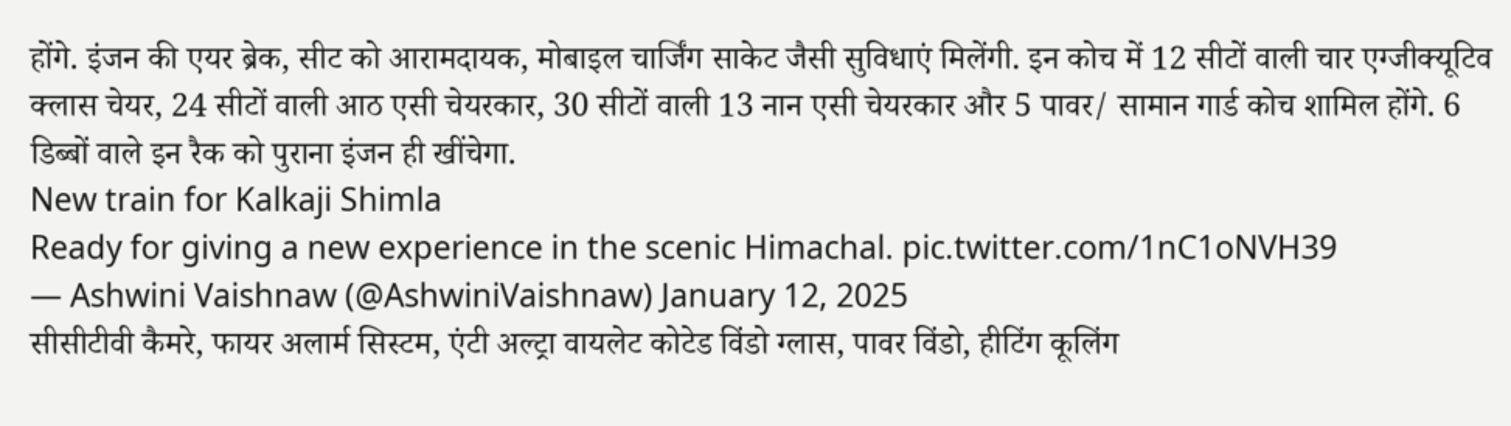होंगे. इंजन की एयर ब्रेक, सीट को आरामदायक, मोबाइल चार्जिंग साकेट जैसी सुविधाएं मिलेंगी. इन कोच में 12 सीटों वाली चार एग्जीक्यूटिव क्लास चेयर, 24 सीटों वाली आठ एसी चेयरकार, 30 सीटों वाली 13 नान एसी चेयरकार और 5 पावर/ सामान गार्ड कोच शामिल होंगे. 6 डिब्बों वाले इन रैक को पुराना इंजन ही खींचेगा.
New train for Kalkaji Shimla
Ready for giving a new experience in the scenic Himachal. pic.twitter.com/1nC1oNVH39
— Ashwini Vaishnaw (@AshwiniVaishnaw) January 12, 2025
सीसीटीवी कैमरे, फायर अलार्म सिस्टम, एंटी अल्ट्रा वायलेट कोटेड विंडो ग्लास, पावर विंडो, हीटिंग कूलिंग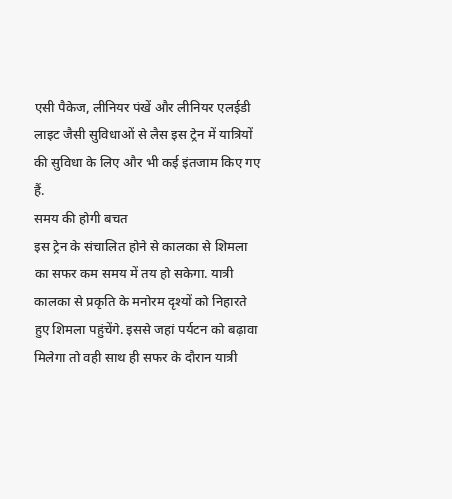एसी पैकेज, लीनियर पंखें और लीनियर एलईडी लाइट जैसी सुविधाओं से लैस इस ट्रेन में यात्रियों की सुविधा के लिए और भी कई इंतजाम किए गए हैं.
समय की होगी बचत
इस ट्रेन के संचालित होने से कालका से शिमला का सफर कम समय में तय हो सकेगा. यात्री कालका से प्रकृति के मनोरम दृश्यों को निहारते हुए शिमला पहुंचेंगे. इससे जहां पर्यटन को बढ़ावा मिलेगा तो वही साथ ही सफर के दौरान यात्री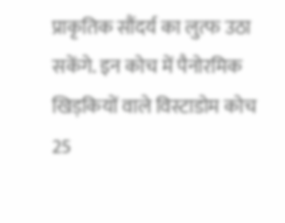प्राकृतिक सौंदर्य का लुत्फ उठा सकेंगे. इन कोच में पैनोरमिक खिड़कियों वाले विस्टाडोम कोच 25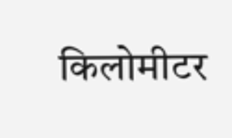किलोमीटर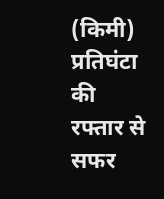(किमी) प्रतिघंटा की रफ्तार से सफर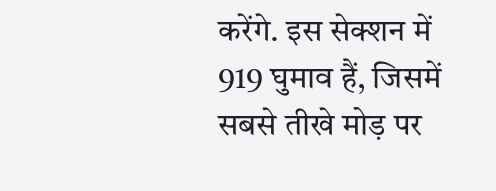करेंगे. इस सेक्शन में 919 घुमाव हैं, जिसमें सबसे तीखे मोड़ पर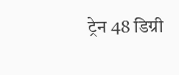ट्रेन 48 डिग्री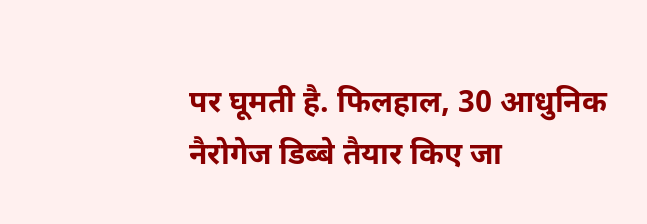पर घूमती है. फिलहाल, 30 आधुनिक नैरोगेज डिब्बे तैयार किए जा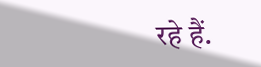रहे हैं.